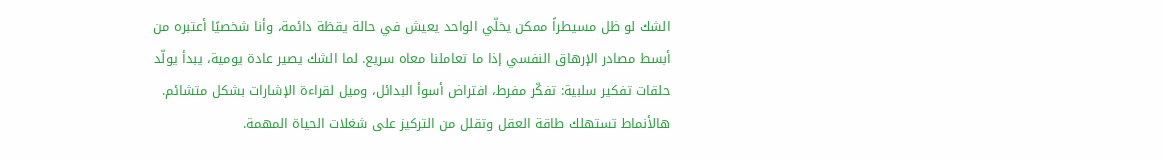الشك لو ظل مسيطراً ممكن يخلّي الواحد يعيش في حالة يقظة دائمة، وأنا شخصيًا أعتبره من أبسط مصادر الإرهاق النفسي إذا ما تعاملنا معاه سريع. لما الشك يصير عادة يومية، يبدأ يولّد حلقات تفكير سلبية: تفكّر مفرط، افتراض أسوأ البدائل، وميل لقراءة الإشارات بشكل متشائم. هالأنماط تستهلك طاقة العقل وتقلل من التركيز على شغلات الحياة المهمة.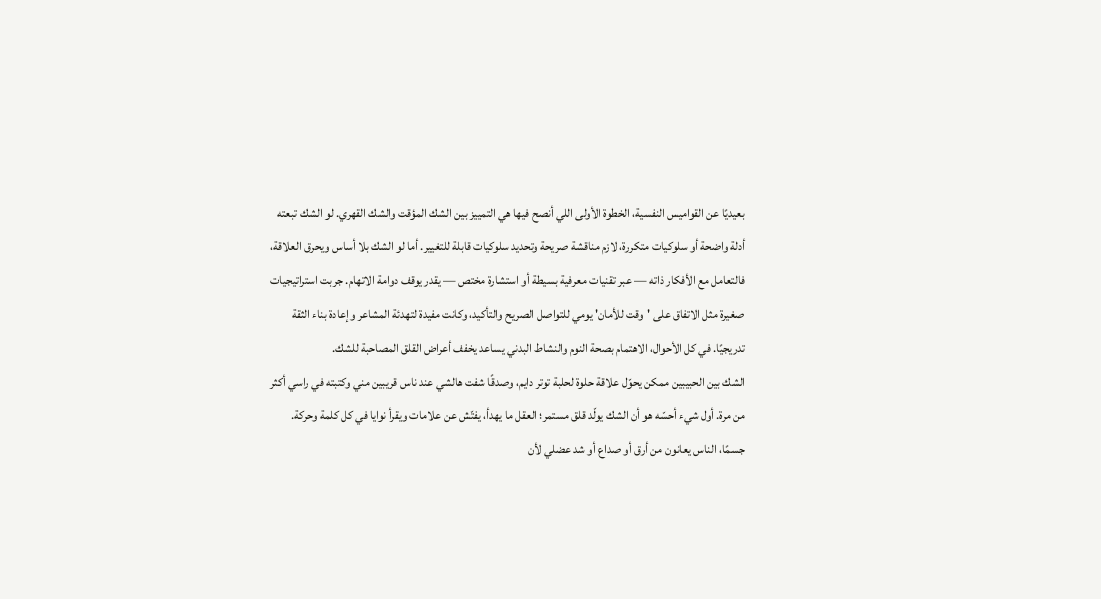بعيديًا عن القواميس النفسية، الخطوة الأولى اللي أنصح فيها هي التمييز بين الشك المؤقت والشك القهري. لو الشك تبعته أدلة واضحة أو سلوكيات متكررة، لازم مناقشة صريحة وتحديد سلوكيات قابلة للتغيير. أما لو الشك بلا أساس ويحرق العلاقة، فالتعامل مع الأفكار ذاته — عبر تقنيات معرفية بسيطة أو استشارة مختص — يقدر يوقف دوامة الاتهام. جربت استراتيجيات صغيرة مثل الاتفاق على 'وقت للأمان' يومي للتواصل الصريح والتأكيد، وكانت مفيدة لتهدئة المشاعر وإعادة بناء الثقة تدريجيًا. في كل الأحوال، الاهتمام بصحة النوم والنشاط البدني يساعد يخفف أعراض القلق المصاحبة للشك.
الشك بين الحبيبين ممكن يحوّل علاقة حلوة لحلبة توتر دايم، وصدقًا شفت هالشي عند ناس قريبين مني وكتبته في راسي أكثر من مرة. أول شيء أحسّه هو أن الشك يولّد قلق مستمر؛ العقل ما يهدأ، يفتّش عن علامات ويقرأ نوايا في كل كلمة وحركة. جسمًا، الناس يعانون من أرق أو صداع أو شد عضلي لأن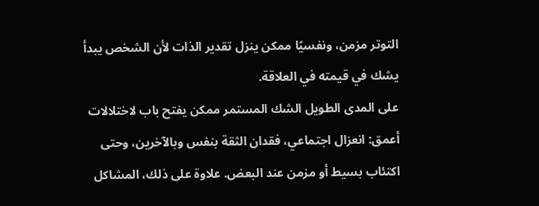التوتر مزمن، ونفسيًا ممكن ينزل تقدير الذات لأن الشخص يبدأ يشك في قيمته في العلاقة.
على المدى الطويل الشك المستمر ممكن يفتح باب لاختلالات أعمق: انعزال اجتماعي، فقدان الثقة بنفس وبالآخرين، وحتى اكتئاب بسيط أو مزمن عند البعض. علاوة على ذلك، المشاكل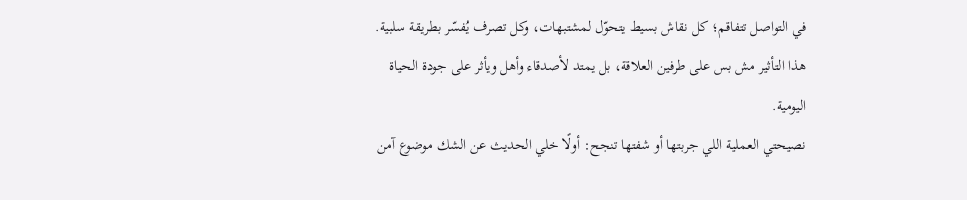في التواصل تتفاقم؛ كل نقاش بسيط يتحوّل لمشتبهات، وكل تصرف يُفسّر بطريقة سلبية. هذا التأثير مش بس على طرفين العلاقة، بل يمتد لأصدقاء وأهل ويأثر على جودة الحياة اليومية.
نصيحتي العملية اللي جربتها أو شفتها تنجح: أولًا خلي الحديث عن الشك موضوع آمن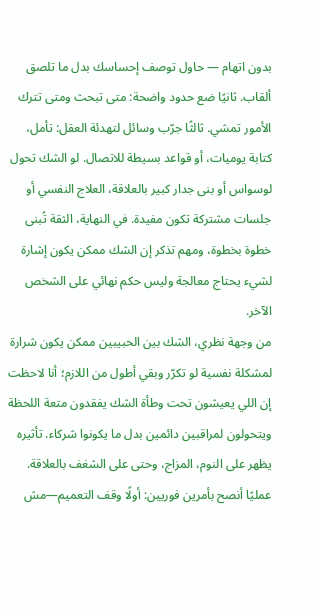بدون اتهام — حاول توصف إحساسك بدل ما تلصق ألقاب. ثانيًا ضع حدود واضحة: متى تبحث ومتى تترك الأمور تمشي. ثالثًا جرّب وسائل لتهدئة العقل: تأمل، كتابة يوميات، أو قواعد بسيطة للاتصال. لو الشك تحول لوسواس أو بنى جدار كبير بالعلاقة، العلاج النفسي أو جلسات مشتركة تكون مفيدة. في النهاية، الثقة تُبنى خطوة بخطوة، ومهم تذكر إن الشك ممكن يكون إشارة لشيء يحتاج معالجة وليس حكم نهائي على الشخص الآخر.
من وجهة نظري، الشك بين الحبيبين ممكن يكون شرارة لمشكلة نفسية لو تكرّر وبقي أطول من اللازم؛ أنا لاحظت إن اللي يعيشون تحت وطأة الشك يفقدون متعة اللحظة ويتحولون لمراقبين دائمين بدل ما يكونوا شركاء. تأثيره يظهر على النوم، المزاج، وحتى على الشغف بالعلاقة. عمليًا أنصح بأمرين فوريين: أولًا وقف التعميم—مش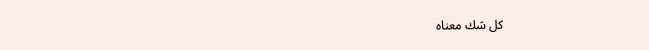كل شك معناه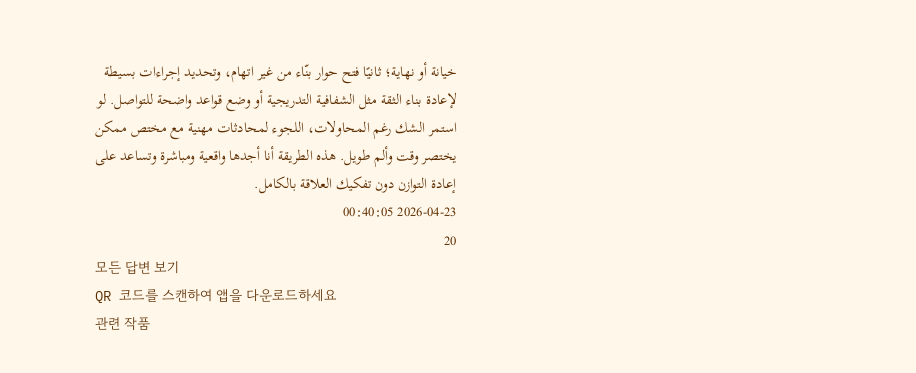خيانة أو نهاية؛ ثانيًا فتح حوار بنّاء من غير اتهام، وتحديد إجراءات بسيطة لإعادة بناء الثقة مثل الشفافية التدريجية أو وضع قواعد واضحة للتواصل. لو استمر الشك رغم المحاولات، اللجوء لمحادثات مهنية مع مختص ممكن يختصر وقت وألم طويل. هذه الطريقة أنا أجدها واقعية ومباشرة وتساعد على إعادة التوازن دون تفكيك العلاقة بالكامل.
2026-04-23 00:40:05
20
모든 답변 보기
QR 코드를 스캔하여 앱을 다운로드하세요
관련 작품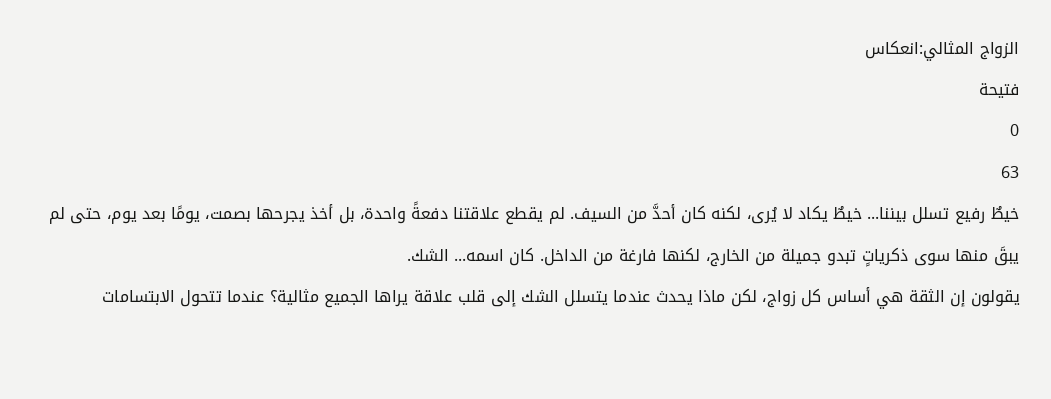الزواج المثالي:انعكاس
فتيحة
0
63
خيطٌ رفيع تسلل بيننا... خيطٌ يكاد لا يُرى، لكنه كان أحدَّ من السيف. لم يقطع علاقتنا دفعةً واحدة، بل أخذ يجرحها بصمت، يومًا بعد يوم، حتى لم يبقَ منها سوى ذكرياتٍ تبدو جميلة من الخارج، لكنها فارغة من الداخل. كان اسمه... الشك.
يقولون إن الثقة هي أساس كل زواج، لكن ماذا يحدث عندما يتسلل الشك إلى قلب علاقة يراها الجميع مثالية؟ عندما تتحول الابتسامات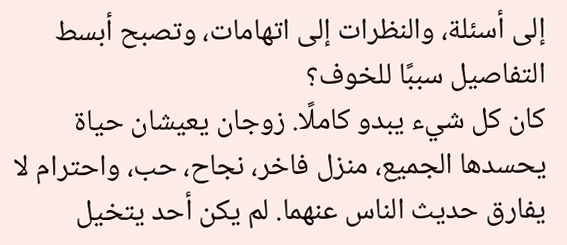إلى أسئلة، والنظرات إلى اتهامات، وتصبح أبسط التفاصيل سببًا للخوف؟
كان كل شيء يبدو كاملًا. زوجان يعيشان حياة يحسدها الجميع، منزل فاخر، نجاح، حب، واحترام لا يفارق حديث الناس عنهما. لم يكن أحد يتخيل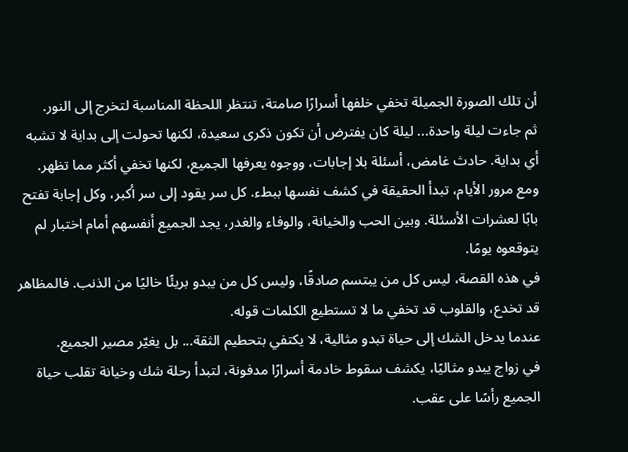أن تلك الصورة الجميلة تخفي خلفها أسرارًا صامتة، تنتظر اللحظة المناسبة لتخرج إلى النور.
ثم جاءت ليلة واحدة... ليلة كان يفترض أن تكون ذكرى سعيدة، لكنها تحولت إلى بداية لا تشبه أي بداية. حادث غامض، أسئلة بلا إجابات، ووجوه يعرفها الجميع، لكنها تخفي أكثر مما تظهر.
ومع مرور الأيام، تبدأ الحقيقة في كشف نفسها ببطء. كل سر يقود إلى سر أكبر، وكل إجابة تفتح بابًا لعشرات الأسئلة. وبين الحب والخيانة، والوفاء والغدر، يجد الجميع أنفسهم أمام اختبار لم يتوقعوه يومًا.
في هذه القصة، ليس كل من يبتسم صادقًا، وليس كل من يبدو بريئًا خاليًا من الذنب. فالمظاهر قد تخدع، والقلوب قد تخفي ما لا تستطيع الكلمات قوله.
عندما يدخل الشك إلى حياة تبدو مثالية، لا يكتفي بتحطيم الثقة... بل يغيّر مصير الجميع.
في زواج يبدو مثاليًا، يكشف سقوط خادمة أسرارًا مدفونة، لتبدأ رحلة شك وخيانة تقلب حياة الجميع رأسًا على عقب.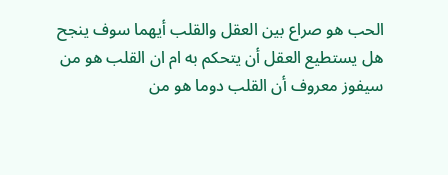الحب هو صراع بين العقل والقلب أيهما سوف ينجح هل يستطيع العقل أن يتحكم به ام ان القلب هو من سيفوز معروف أن القلب دوما هو من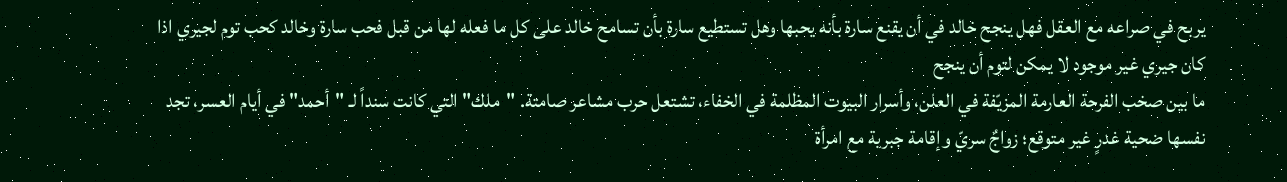يربح في صراعه مع العقل فهل ينجح خالد في أن يقنع سارة بأنه يحبها وهل تستطيع سارة بأن تسامح خالد على كل ما فعله لها من قبل فحب سارة وخالد كحب توم لجيري اذا كان جيري غير موجود لا يمكن لتوم أن ينجح
ما بين صخب الفرحة العارمة المزيّفة في العلن، وأسرار البيوت المظلمة في الخفاء، تشتعل حرب مشاعر صامتة. "ملك" التي كانت سنداً لـ "أحمد" في أيام العسر، تجد نفسها ضحية غدرٍ غير متوقع؛ زواجٌ سريّ وإقامة جبرية مع امرأة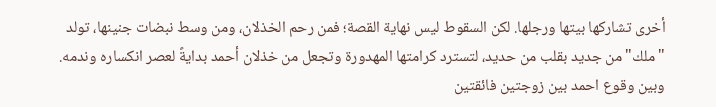أخرى تشاركها بيتها ورجلها. لكن السقوط ليس نهاية القصة؛ فمن رحم الخذلان، ومن وسط نبضات جنينها، تولد "ملك" من جديد بقلب من حديد، لتسترد كرامتها المهدورة وتجعل من خذلان أحمد بدايةً لعصر انكساره وندمه.
وبين وقوع احمد بين زوجتين فائقتين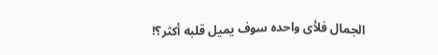الجمال فلأى واحده سوف يميل قلبه أكثر؟!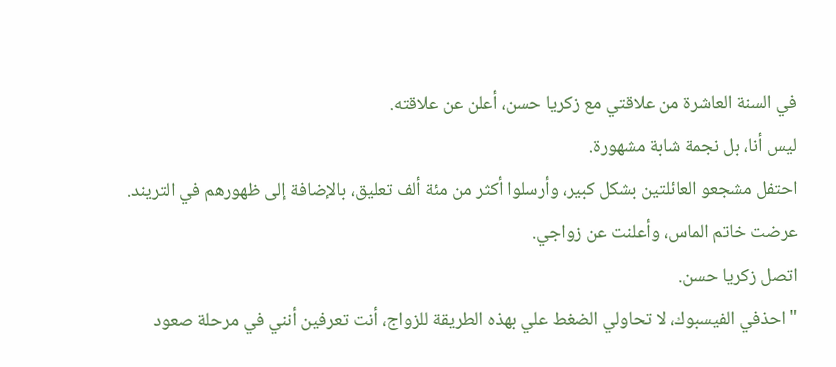في السنة العاشرة من علاقتي مع زكريا حسن، أعلن عن علاقته.
ليس أنا، بل نجمة شابة مشهورة.
احتفل مشجعو العائلتين بشكل كبير، وأرسلوا أكثر من مئة ألف تعليق، بالإضافة إلى ظهورهم في التريند.
عرضت خاتم الماس، وأعلنت عن زواجي.
اتصل زكريا حسن.
"احذفي الفيسبوك، لا تحاولي الضغط علي بهذه الطريقة للزواج، أنت تعرفين أنني في مرحلة صعود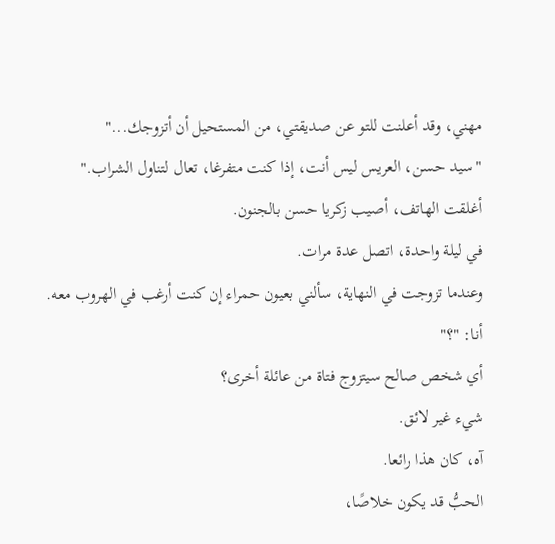مهني، وقد أعلنت للتو عن صديقتي، من المستحيل أن أتزوجك..."
"سيد حسن، العريس ليس أنت، إذا كنت متفرغا، تعال لتناول الشراب."
أغلقت الهاتف، أصيب زكريا حسن بالجنون.
في ليلة واحدة، اتصل عدة مرات.
وعندما تزوجت في النهاية، سألني بعيون حمراء إن كنت أرغب في الهروب معه.
أنا: "؟"
أي شخص صالح سيتزوج فتاة من عائلة أخرى؟
شيء غير لائق.
آه، كان هذا رائعا.
الحبُّ قد يكون خلاصًا،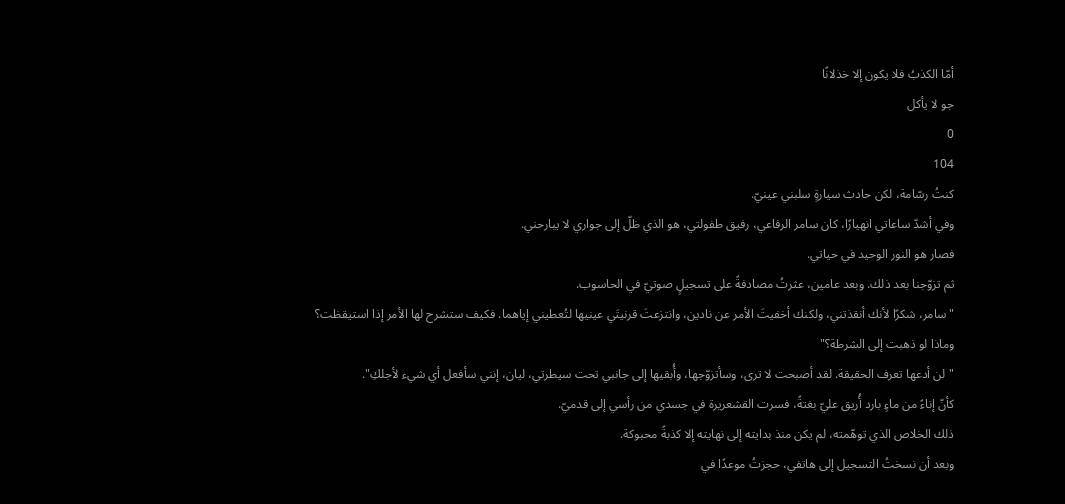أمّا الكذبُ فلا يكون إلا خذلانًا
جو لا يأكل
0
104
كنتُ رسّامة، لكن حادث سيارةٍ سلبني عينيّ.
وفي أشدّ ساعاتي انهيارًا، كان سامر الرفاعي، رفيق طفولتي، هو الذي ظلّ إلى جواري لا يبارحني.
فصار هو النور الوحيد في حياتي.
ثم تزوّجنا بعد ذلك. وبعد عامين، عثرتُ مصادفةً على تسجيلٍ صوتيّ في الحاسوب.
"سامر، شكرًا لأنك أنقذتني، ولكنك أخفيتَ الأمر عن نادين، وانتزعتَ قرنيتَي عينيها لتُعطيني إياهما. فكيف ستشرح لها الأمر إذا استيقظت؟ وماذا لو ذهبت إلى الشرطة؟"
"لن أدعها تعرف الحقيقة. لقد أصبحت لا ترى، وسأتزوّجها، وأُبقيها إلى جانبي تحت سيطرتي، ليان، إنني سأفعل أي شيء لأجلكِ".
كأنّ إناءً من ماءٍ بارد أُريق عليّ بغتةً، فسرت القشعريرة في جسدي من رأسي إلى قدميّ.
ذلك الخلاص الذي توهّمته، لم يكن منذ بدايته إلى نهايته إلا كذبةً محبوكة.
وبعد أن نسختُ التسجيل إلى هاتفي، حجزتُ موعدًا في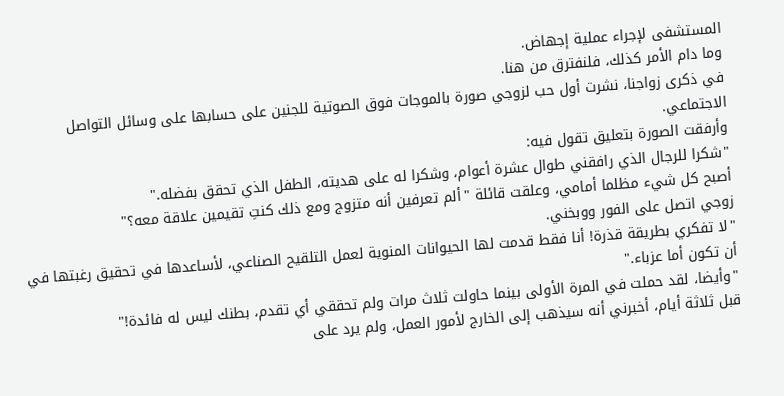المستشفى لإجراء عملية إجهاض.
وما دام الأمر كذلك، فلنفترق من هنا.
في ذكرى زواجنا، نشرت أول حب لزوجي صورة بالموجات فوق الصوتية للجنين على حسابها على وسائل التواصل الاجتماعي.
وأرفقت الصورة بتعليق تقول فيه:
"شكرا للرجال الذي رافقني طوال عشرة أعوام، وشكرا له على هديته، الطفل الذي تحقق بفضله."
أصبح كل شيء مظلما أمامي، وعلقت قائلة "ألم تعرفين أنه متزوج ومع ذلك كنتِ تقيمين علاقة معه؟"
زوجي اتصل على الفور ووبخني.
"لا تفكري بطريقة قذرة! أنا فقط قدمت لها الحيوانات المنوية لعمل التلقيح الصناعي، لأساعدها في تحقيق رغبتها في أن تكون أما عزباء."
"وأيضا، لقد حملت في المرة الأولى بينما حاولت ثلاث مرات ولم تحققي أي تقدم، بطنك ليس له فائدة!"
قبل ثلاثة أيام، أخبرني أنه سيذهب إلى الخارج لأمور العمل، ولم يرد على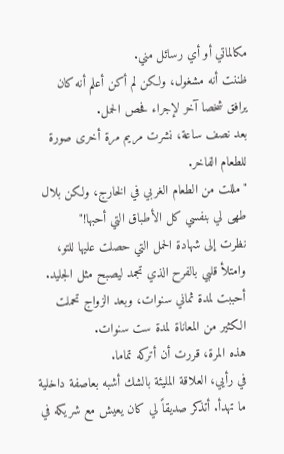مكالماتي أو أي رسائل مني.
ظننت أنه مشغول، ولكن لم أكن أعلم أنه كان يرافق شخصا آخر لإجراء فحص الحمل.
بعد نصف ساعة، نشرت مريم مرة أخرى صورة للطعام الفاخر.
"مللت من الطعام الغربي في الخارج، ولكن بلال طهى لي بنفسي كل الأطباق التي أحبها!"
نظرت إلى شهادة الحمل التي حصلت عليها للتو، وامتلأ قلبي بالفرح الذي تجمد ليصبح مثل الجليد.
أحببت لمدة ثماني سنوات، وبعد الزواج تحملت الكثير من المعاناة لمدة ست سنوات.
هذه المرة، قررت أن أتركه تماما.
في رأيي، العلاقة المليئة بالشك أشبه بعاصفة داخلية ما تهدأ. أتذكر صديقاً لي كان يعيش مع شريكه في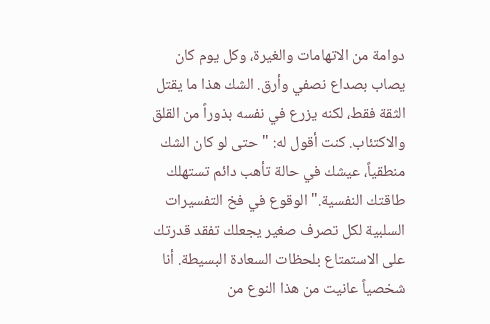دوامة من الاتهامات والغيرة، وكل يوم كان يصاب بصداع نصفي وأرق. الشك هذا ما يقتل الثقة فقط، لكنه يزرع في نفسه بذوراً من القلق والاكتئاب. كنت أقول له: "حتى لو كان الشك منطقياً، عيشك في حالة تأهب دائم تستهلك طاقتك النفسية." الوقوع في فخ التفسيرات السلبية لكل تصرف صغير يجعلك تفقد قدرتك على الاستمتاع بلحظات السعادة البسيطة. أنا شخصياً عانيت من هذا النوع من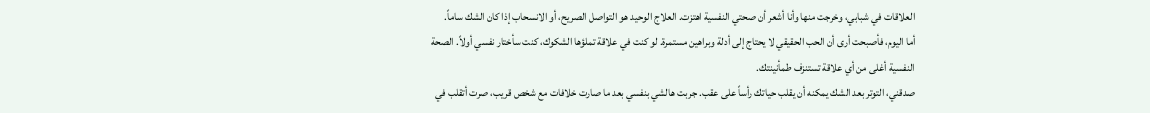العلاقات في شبابي، وخرجت منها وأنا أشعر أن صحتي النفسية اهتزت. العلاج الوحيد هو التواصل الصريح، أو الانسحاب إذا كان الشك ساماً.
أما اليوم، فأصبحت أرى أن الحب الحقيقي لا يحتاج إلى أدلة وبراهين مستمرة. لو كنت في علاقة تملؤها الشكوك، كنت سأختار نفسي أولاً. الصحة النفسية أغلى من أي علاقة تستنزف طمأنينتك.
صدقني، التوتر بعد الشك يمكنه أن يقلب حياتك رأساً على عقب. جربت هالشي بنفسي بعد ما صارت خلافات مع شخص قريب، صرت أتقلب في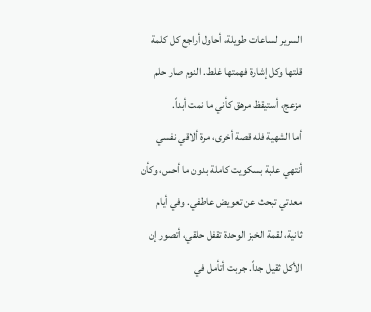السرير لساعات طويلة، أحاول أراجع كل كلمة قلتها وكل إشارة فهمتها غلط. النوم صار حلم مزعج، أستيقظ مرهق كأني ما نمت أبداً.
أما الشهية فله قصة أخرى، مرة ألاقي نفسي أنتهي علبة بسكويت كاملة بدون ما أحس، وكأن معدتي تبحث عن تعويض عاطفي. وفي أيام ثانية، لقمة الخبز الوحدة تقفل حلقي، أتصور إن الأكل ثقيل جداً. جربت أتأمل في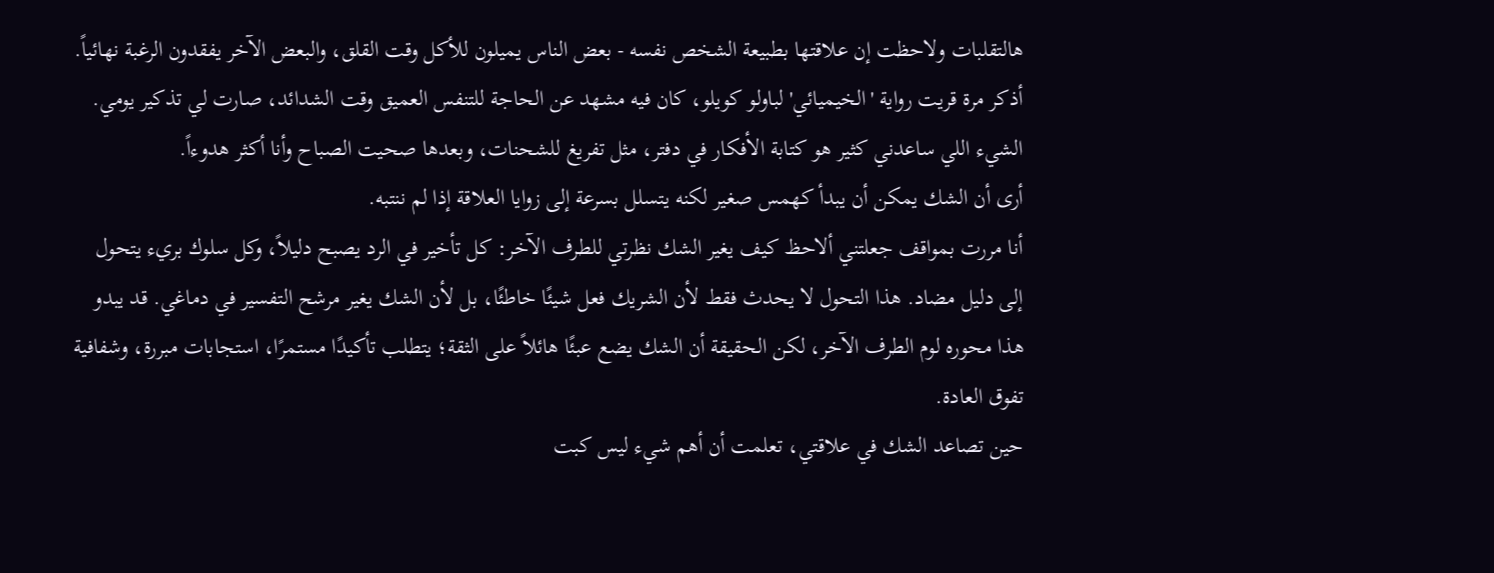هالتقلبات ولاحظت إن علاقتها بطبيعة الشخص نفسه - بعض الناس يميلون للأكل وقت القلق، والبعض الآخر يفقدون الرغبة نهائياً.
أذكر مرة قريت رواية 'الخيميائي' لباولو كويلو، كان فيه مشهد عن الحاجة للتنفس العميق وقت الشدائد، صارت لي تذكير يومي. الشيء اللي ساعدني كثير هو كتابة الأفكار في دفتر، مثل تفريغ للشحنات، وبعدها صحيت الصباح وأنا أكثر هدوءاً.
أرى أن الشك يمكن أن يبدأ كهمس صغير لكنه يتسلل بسرعة إلى زوايا العلاقة إذا لم ننتبه.
أنا مررت بمواقف جعلتني ألاحظ كيف يغير الشك نظرتي للطرف الآخر: كل تأخير في الرد يصبح دليلاً، وكل سلوك بريء يتحول إلى دليل مضاد. هذا التحول لا يحدث فقط لأن الشريك فعل شيئًا خاطئًا، بل لأن الشك يغير مرشح التفسير في دماغي. قد يبدو هذا محوره لوم الطرف الآخر، لكن الحقيقة أن الشك يضع عبئًا هائلاً على الثقة؛ يتطلب تأكيدًا مستمرًا، استجابات مبررة، وشفافية تفوق العادة.
حين تصاعد الشك في علاقتي، تعلمت أن أهم شيء ليس كبت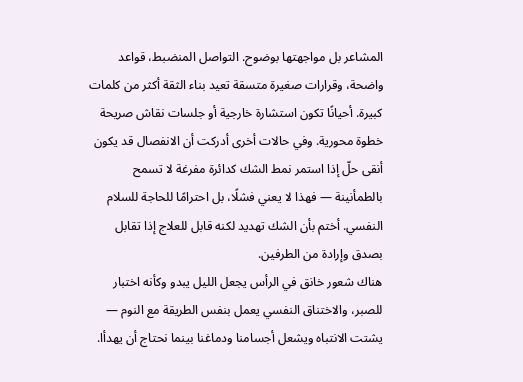المشاعر بل مواجهتها بوضوح. التواصل المنضبط، قواعد واضحة، وقرارات صغيرة متسقة تعيد بناء الثقة أكثر من كلمات كبيرة. أحيانًا تكون استشارة خارجية أو جلسات نقاش صريحة خطوة محورية. وفي حالات أخرى أدركت أن الانفصال قد يكون أنقى حلّ إذا استمر نمط الشك كدائرة مفرغة لا تسمح بالطمأنينة — فهذا لا يعني فشلًا، بل احترامًا للحاجة للسلام النفسي. أختم بأن الشك تهديد لكنه قابل للعلاج إذا تقابل بصدق وإرادة من الطرفين.
هناك شعور خانق في الرأس يجعل الليل يبدو وكأنه اختبار للصبر، والاختناق النفسي يعمل بنفس الطريقة مع النوم — يشتت الانتباه ويشعل أجسامنا ودماغنا بينما نحتاج أن يهدأا.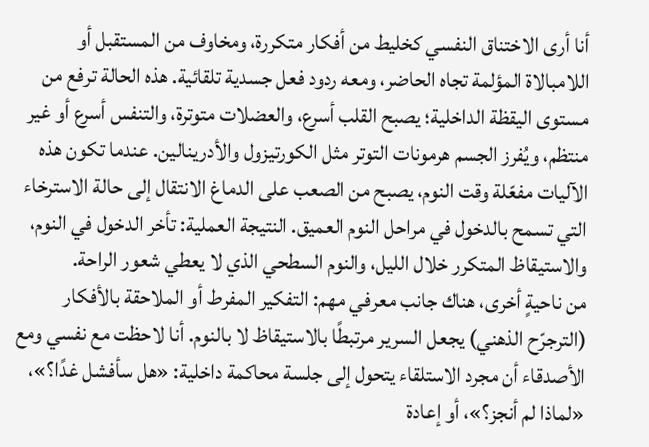أنا أرى الاختناق النفسي كخليط من أفكار متكررة، ومخاوف من المستقبل أو اللامبالاة المؤلمة تجاه الحاضر، ومعه ردود فعل جسدية تلقائية. هذه الحالة ترفع من مستوى اليقظة الداخلية؛ يصبح القلب أسرع، والعضلات متوترة، والتنفس أسرع أو غير منتظم، ويُفرز الجسم هرمونات التوتر مثل الكورتيزول والأدرينالين. عندما تكون هذه الآليات مفعّلة وقت النوم، يصبح من الصعب على الدماغ الانتقال إلى حالة الاسترخاء التي تسمح بالدخول في مراحل النوم العميق. النتيجة العملية: تأخر الدخول في النوم، والاستيقاظ المتكرر خلال الليل، والنوم السطحي الذي لا يعطي شعور الراحة.
من ناحيةٍ أخرى، هناك جانب معرفي مهم: التفكير المفرط أو الملاحقة بالأفكار (الترجرّح الذهني) يجعل السرير مرتبطًا بالاستيقاظ لا بالنوم. أنا لاحظت مع نفسي ومع الأصدقاء أن مجرد الاستلقاء يتحول إلى جلسة محاكمة داخلية: «هل سأفشل غدًا؟»، «لماذا لم أنجز؟»، أو إعادة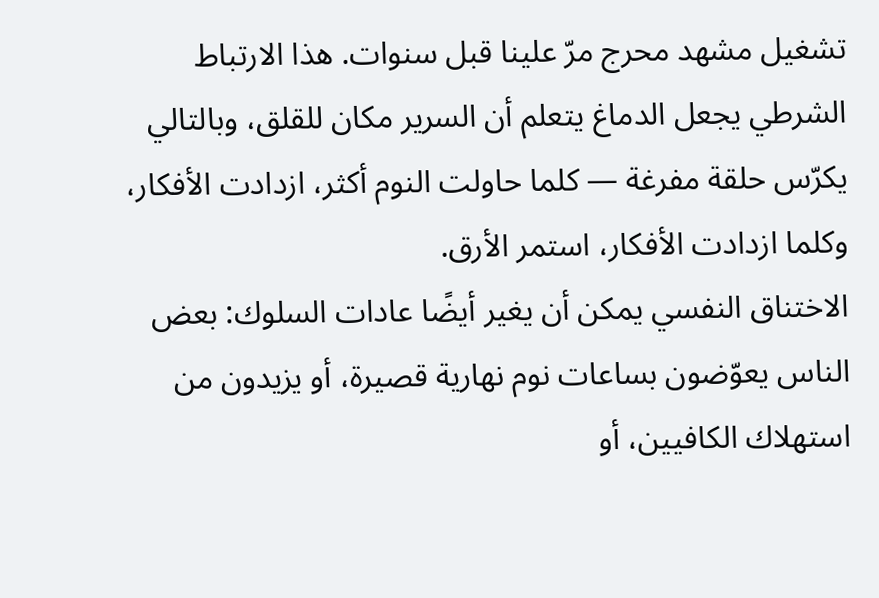تشغيل مشهد محرج مرّ علينا قبل سنوات. هذا الارتباط الشرطي يجعل الدماغ يتعلم أن السرير مكان للقلق، وبالتالي يكرّس حلقة مفرغة — كلما حاولت النوم أكثر، ازدادت الأفكار، وكلما ازدادت الأفكار، استمر الأرق.
الاختناق النفسي يمكن أن يغير أيضًا عادات السلوك: بعض الناس يعوّضون بساعات نوم نهارية قصيرة، أو يزيدون من استهلاك الكافيين، أو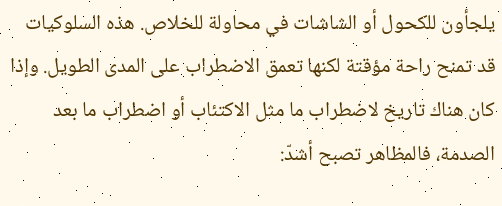يلجأون للكحول أو الشاشات في محاولة للخلاص. هذه السلوكيات قد تمنح راحة مؤقتة لكنها تعمق الاضطراب على المدى الطويل. وإذا كان هناك تاريخ لاضطراب ما مثل الاكتئاب أو اضطراب ما بعد الصدمة، فالمظاهر تصبح أشدّ: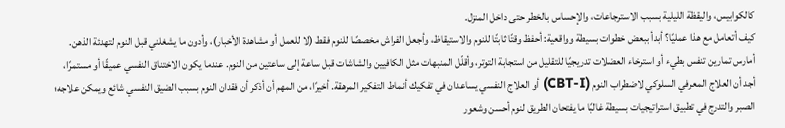كالكوابيس، واليقظة الليلية بسبب الاسترجاعات، والإحساس بالخطر حتى داخل المنزل.
كيف أتعامل مع هذا عمليًا؟ أبدأ ببعض خطوات بسيطة وواقعية: أحفظ وقتًا ثابتًا للنوم والاستيقاظ، وأجعل الفراش مخصصًا للنوم فقط (لا للعمل أو مشاهدة الأخبار)، وأدون ما يشغلني قبل النوم لتهدئة الذهن. أمارس تمارين تنفس بطيء أو استرخاء العضلات تدريجيًا للتقليل من استجابة التوتر، وأقلّل المنبهات مثل الكافيين والشاشات قبل ساعة إلى ساعتين من النوم. عندما يكون الاختناق النفسي عميقًا أو مستمرًا، أجد أن العلاج المعرفي السلوكي لاضطراب النوم (CBT-I) أو العلاج النفسي يساعدان في تفكيك أنماط التفكير المرهقة. أخيرًا، من المهم أن أذكر أن فقدان النوم بسبب الضيق النفسي شائع ويمكن علاجه؛ الصبر والتدرج في تطبيق استراتيجيات بسيطة غالبًا ما يفتحان الطريق لنوم أحسن وشعور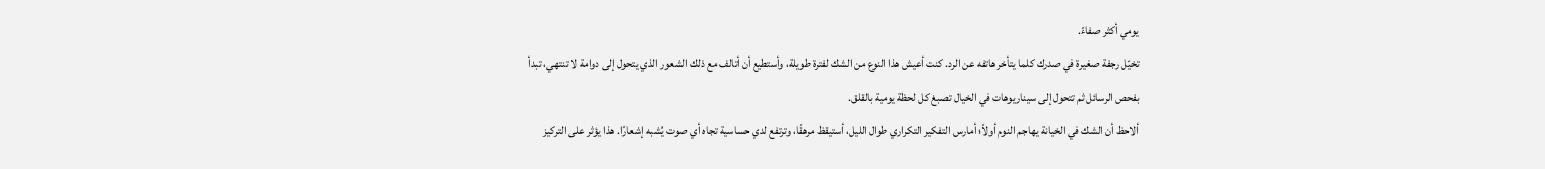يومي أكثر صفاءً.
تخيّل رجفة صغيرة في صدرك كلما يتأخر هاتفه عن الرد. كنت أعيش هذا النوع من الشك لفترة طويلة، وأستطيع أن أتالف مع ذلك الشعور الذي يتحول إلى دوامة لا تنتهي، تبدأ بفحص الرسائل ثم تتحول إلى سيناريوهات في الخيال تصبغ كل لحظة يومية بالقلق.
ألاحظ أن الشك في الخيانة يهاجم النوم أولاً؛ أمارس التفكير التكراري طوال الليل، أستيقظ مرهقًا، وترتفع لدي حساسية تجاه أي صوت يُشبه إشعارًا. هذا يؤثر على التركيز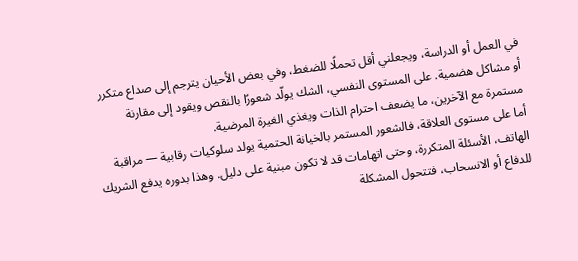في العمل أو الدراسة، ويجعلني أقل تحملًا للضغط، وفي بعض الأحيان يترجم إلى صداع متكرر أو مشاكل هضمية. على المستوى النفسي، الشك يولّد شعورًا بالنقص ويقود إلى مقارنة مستمرة مع الآخرين، ما يضعف احترام الذات ويغذي الغيرة المرضية.
أما على مستوى العلاقة، فالشعور المستمر بالخيانة الحتمية يولد سلوكيات رقابية — مراقبة الهاتف، الأسئلة المتكررة، وحتى اتهامات قد لا تكون مبنية على دليل. وهذا بدوره يدفع الشريك للدفاع أو الانسحاب، فتتحول المشكلة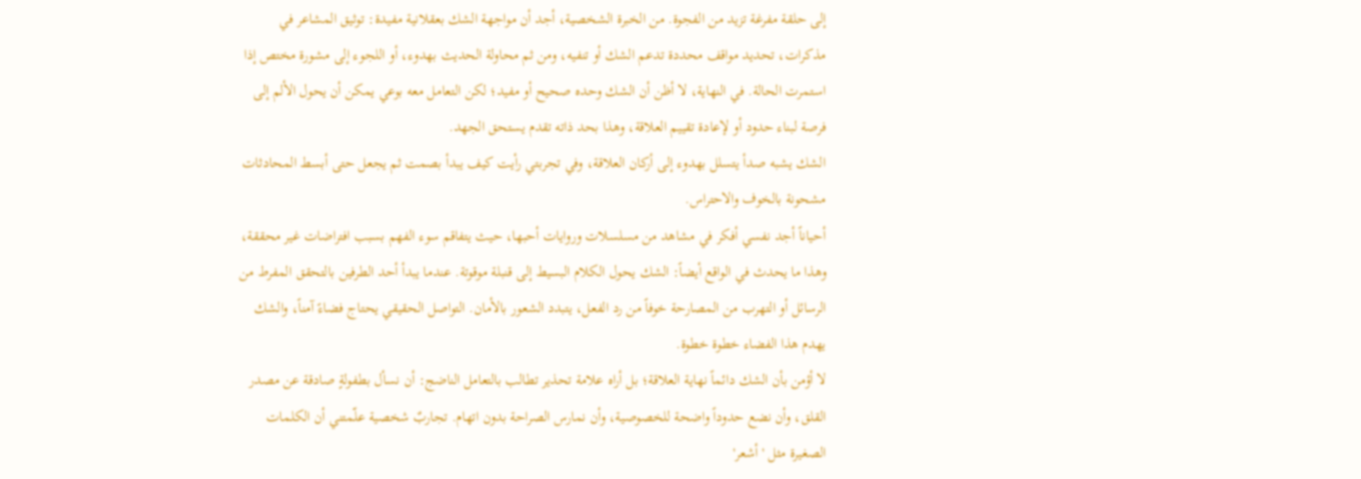إلى حلقة مفرغة تزيد من الفجوة. من الخبرة الشخصية، أجد أن مواجهة الشك بعقلانية مفيدة: توثيق المشاعر في مذكرات، تحديد مواقف محددة تدعم الشك أو تنفيه، ومن ثم محاولة الحديث بهدوء، أو اللجوء إلى مشورة مختص إذا استمرت الحالة. في النهاية، لا أظن أن الشك وحده صحيح أو مفيد؛ لكن التعامل معه بوعي يمكن أن يحول الألم إلى فرصة لبناء حدود أو لإعادة تقييم العلاقة، وهذا بحد ذاته تقدم يستحق الجهد.
الشك يشبه صدأ يتسلل بهدوء إلى أركان العلاقة، وفي تجربتي رأيت كيف يبدأ بصمت ثم يجعل حتى أبسط المحادثات مشحونة بالخوف والاحتراس.
أحياناً أجد نفسي أفكر في مشاهد من مسلسلات وروايات أحبها، حيث يتفاقم سوء الفهم بسبب افتراضات غير محققة، وهذا ما يحدث في الواقع أيضاً: الشك يحول الكلام البسيط إلى قنبلة موقوتة. عندما يبدأ أحد الطرفين بالتحقق المفرط من الرسائل أو التهرب من المصارحة خوفاً من رد الفعل، يتبدد الشعور بالأمان. التواصل الحقيقي يحتاج فضاءً آمناً، والشك يهدم هذا الفضاء خطوة خطوة.
لا أؤمن بأن الشك دائماً نهاية العلاقة؛ بل أراه علامة تحذير تطالب بالتعامل الناضج: أن نسأل بطفولةٍ صادقة عن مصدر القلق، وأن نضع حدوداً واضحة للخصوصية، وأن نمارس الصراحة بدون اتهام. تجاربٌ شخصية علّمتني أن الكلمات الصغيرة مثل 'أشعر'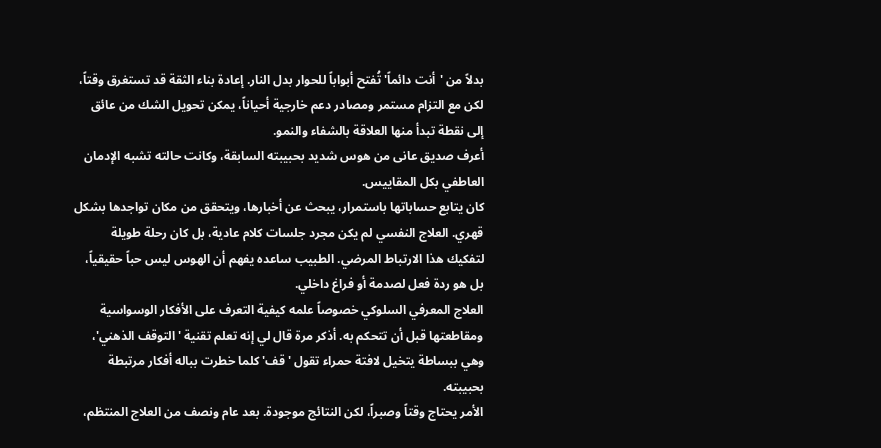بدلاً من 'أنت دائماً' تُفتح أبواباً للحوار بدل النار. إعادة بناء الثقة قد تستغرق وقتاً، لكن مع التزام مستمر ومصادر دعم خارجية أحياناً، يمكن تحويل الشك من عائق إلى نقطة تبدأ منها العلاقة بالشفاء والنمو.
أعرف صديق عانى من هوس شديد بحبيبته السابقة، وكانت حالته تشبه الإدمان العاطفي بكل المقاييس.
كان يتابع حساباتها باستمرار، يبحث عن أخبارها، ويتحقق من مكان تواجدها بشكل قهري. العلاج النفسي لم يكن مجرد جلسات كلام عادية، بل كان رحلة طويلة لتفكيك هذا الارتباط المرضي. الطبيب ساعده يفهم أن الهوس ليس حباً حقيقياً، بل هو ردة فعل لصدمة أو فراغ داخلي.
العلاج المعرفي السلوكي خصوصاً علمه كيفية التعرف على الأفكار الوسواسية ومقاطعتها قبل أن تتحكم به. أذكر مرة قال لي إنه تعلم تقنية 'التوقف الذهني'، وهي ببساطة يتخيل لافتة حمراء تقول 'قف' كلما خطرت بباله أفكار مرتبطة بحبيبته.
الأمر يحتاج وقتاً وصبراً، لكن النتائج موجودة. بعد عام ونصف من العلاج المنتظم،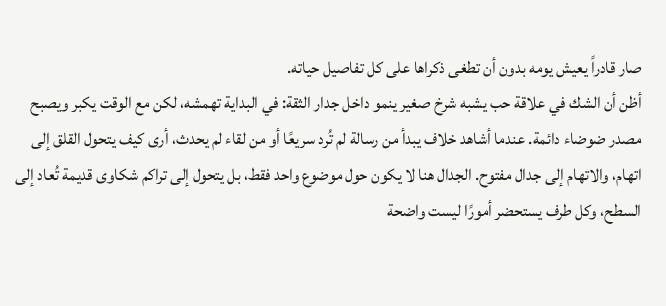صار قادراً يعيش يومه بدون أن تطغى ذكراها على كل تفاصيل حياته.
أظن أن الشك في علاقة حب يشبه شرخ صغير ينمو داخل جدار الثقة: في البداية تهمشه، لكن مع الوقت يكبر ويصبح مصدر ضوضاء دائمة. عندما أشاهد خلاف يبدأ من رسالة لم تُرد سريعًا أو من لقاء لم يحدث، أرى كيف يتحول القلق إلى اتهام، والاتهام إلى جدال مفتوح. الجدال هنا لا يكون حول موضوع واحد فقط، بل يتحول إلى تراكم شكاوى قديمة تُعاد إلى السطح، وكل طرف يستحضر أمورًا ليست واضحة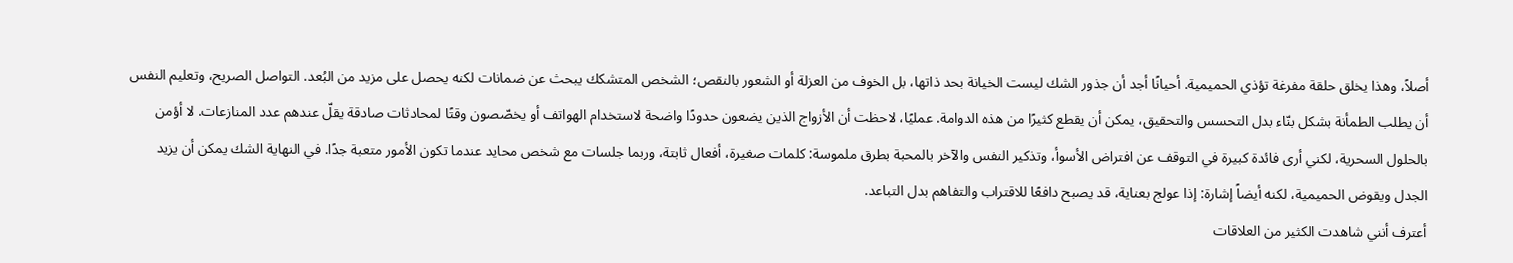أصلاً، وهذا يخلق حلقة مفرغة تؤذي الحميمية. أحيانًا أجد أن جذور الشك ليست الخيانة بحد ذاتها، بل الخوف من العزلة أو الشعور بالنقص؛ الشخص المتشكك يبحث عن ضمانات لكنه يحصل على مزيد من البُعد. التواصل الصريح، وتعليم النفس أن يطلب الطمأنة بشكل بنّاء بدل التحسس والتحقيق، يمكن أن يقطع كثيرًا من هذه الدوامة. عمليًا، لاحظت أن الأزواج الذين يضعون حدودًا واضحة لاستخدام الهواتف أو يخصّصون وقتًا لمحادثات صادقة يقلّ عندهم عدد المنازعات. لا أؤمن بالحلول السحرية، لكني أرى فائدة كبيرة في التوقف عن افتراض الأسوأ، وتذكير النفس والآخر بالمحبة بطرق ملموسة: كلمات صغيرة، أفعال ثابتة، وربما جلسات مع شخص محايد عندما تكون الأمور متعبة جدًا. في النهاية الشك يمكن أن يزيد الجدل ويقوض الحميمية، لكنه أيضاً إشارة: إذا عولج بعناية، قد يصبح دافعًا للاقتراب والتفاهم بدل التباعد.
أعترف أنني شاهدت الكثير من العلاقات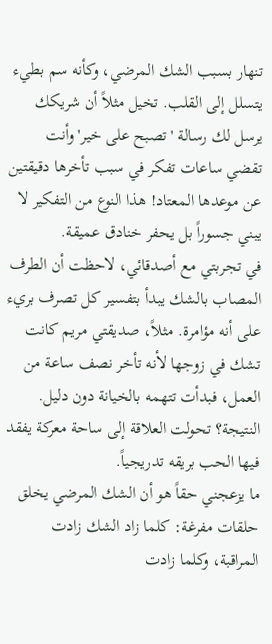تنهار بسبب الشك المرضي، وكأنه سم بطيء يتسلل إلى القلب. تخيل مثلاً أن شريكك يرسل لك رسالة 'تصبح على خير' وأنت تقضي ساعات تفكر في سبب تأخرها دقيقتين عن موعدها المعتاد! هذا النوع من التفكير لا يبني جسوراً بل يحفر خنادق عميقة.
في تجربتي مع أصدقائي، لاحظت أن الطرف المصاب بالشك يبدأ بتفسير كل تصرف بريء على أنه مؤامرة. مثلاً، صديقتي مريم كانت تشك في زوجها لأنه تأخر نصف ساعة من العمل، فبدأت تتهمه بالخيانة دون دليل. النتيجة؟ تحولت العلاقة إلى ساحة معركة يفقد فيها الحب بريقه تدريجياً.
ما يزعجني حقاً هو أن الشك المرضي يخلق حلقات مفرغة: كلما زاد الشك زادت المراقبة، وكلما زادت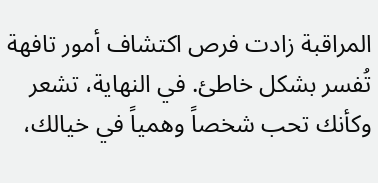المراقبة زادت فرص اكتشاف أمور تافهة تُفسر بشكل خاطئ. في النهاية، تشعر وكأنك تحب شخصاً وهمياً في خيالك،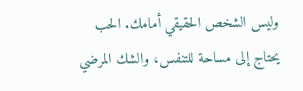وليس الشخص الحقيقي أمامك. الحب يحتاج إلى مساحة للتنفس، والشك المرضي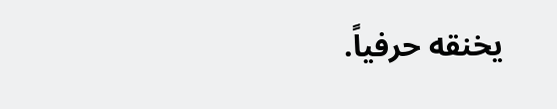يخنقه حرفياً.